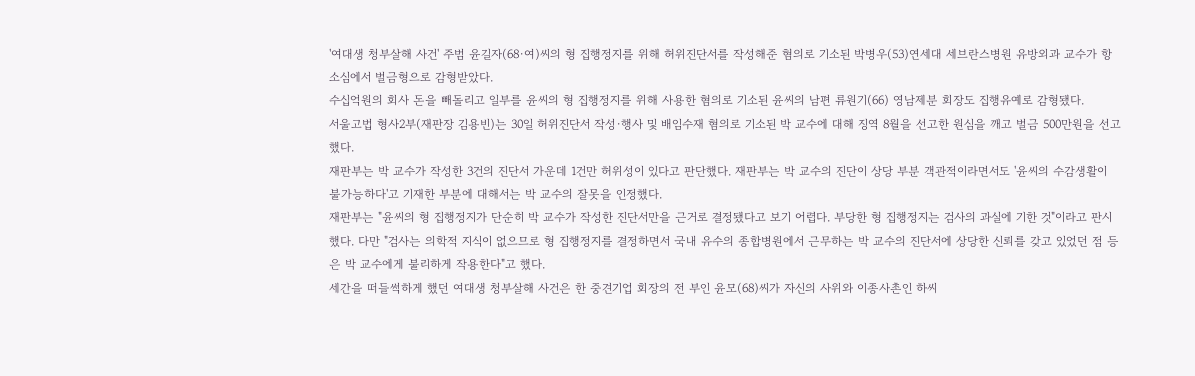'여대생 청부살해 사건' 주범 윤길자(68·여)씨의 형 집행정지를 위해 허위진단서를 작성해준 혐의로 기소된 박병우(53)연세대 세브란스병원 유방외과 교수가 항소심에서 벌금형으로 감형받았다.
수십억원의 회사 돈을 빼돌리고 일부를 윤씨의 형 집행정지를 위해 사용한 혐의로 기소된 윤씨의 남편 류원기(66) 영남제분 회장도 집행유예로 감형됐다.
서울고법 형사2부(재판장 김용빈)는 30일 허위진단서 작성·행사 및 배임수재 혐의로 기소된 박 교수에 대해 징역 8월을 선고한 원심을 깨고 벌금 500만원을 선고했다.
재판부는 박 교수가 작성한 3건의 진단서 가운데 1건만 허위성이 있다고 판단했다. 재판부는 박 교수의 진단이 상당 부분 객관적이라면서도 '윤씨의 수감생활이 불가능하다'고 기재한 부분에 대해서는 박 교수의 잘못을 인정했다.
재판부는 "윤씨의 형 집행정지가 단순히 박 교수가 작성한 진단서만을 근거로 결정됐다고 보기 어렵다. 부당한 형 집행정지는 검사의 과실에 기한 것"이라고 판시했다. 다만 "검사는 의학적 지식이 없으므로 형 집행정지를 결정하면서 국내 유수의 종합병원에서 근무하는 박 교수의 진단서에 상당한 신뢰를 갖고 있었던 점 등은 박 교수에게 불리하게 작용한다"고 했다.
세간을 떠들썩하게 했던 여대생 청부살해 사건은 한 중견기업 회장의 전 부인 윤모(68)씨가 자신의 사위와 이종사촌인 하씨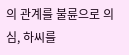의 관계를 불륜으로 의심, 하씨를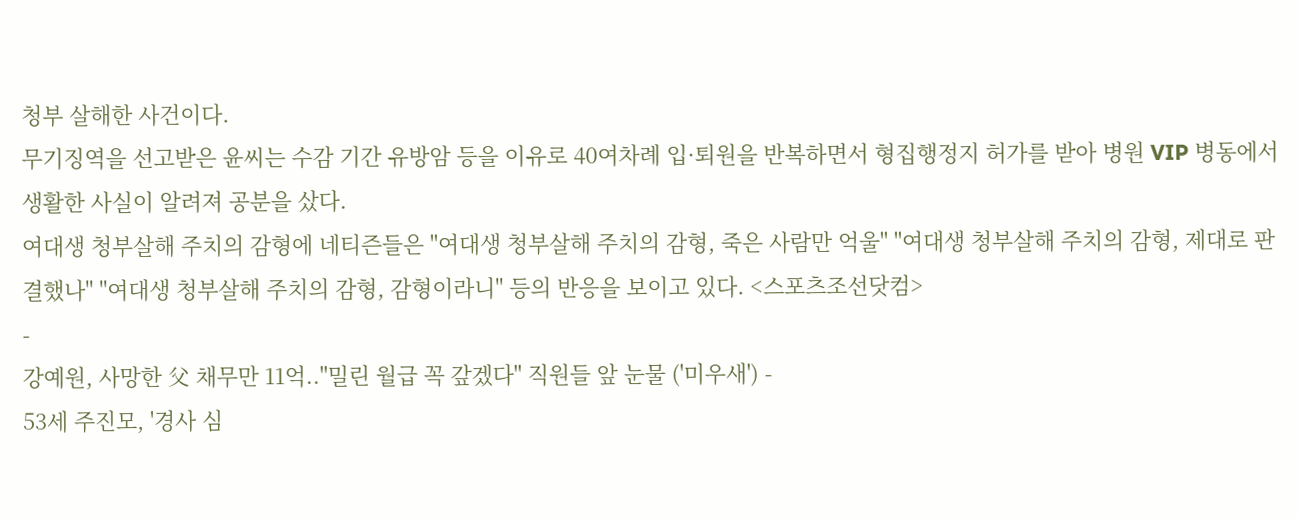청부 살해한 사건이다.
무기징역을 선고받은 윤씨는 수감 기간 유방암 등을 이유로 40여차례 입·퇴원을 반복하면서 형집행정지 허가를 받아 병원 VIP 병동에서 생활한 사실이 알려져 공분을 샀다.
여대생 청부살해 주치의 감형에 네티즌들은 "여대생 청부살해 주치의 감형, 죽은 사람만 억울" "여대생 청부살해 주치의 감형, 제대로 판결했나" "여대생 청부살해 주치의 감형, 감형이라니" 등의 반응을 보이고 있다. <스포츠조선닷컴>
-
강예원, 사망한 父 채무만 11억.."밀린 월급 꼭 갚겠다" 직원들 앞 눈물 ('미우새') -
53세 주진모, '경사 심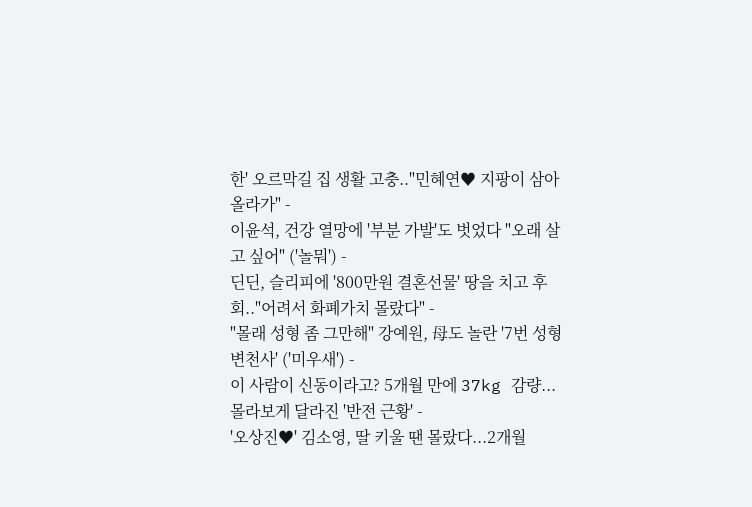한' 오르막길 집 생활 고충.."민혜연♥ 지팡이 삼아 올라가" -
이윤석, 건강 열망에 '부분 가발'도 벗었다 "오래 살고 싶어" ('놀뭐') -
딘딘, 슬리피에 '800만원 결혼선물' 땅을 치고 후회.."어려서 화폐가치 몰랐다" -
"몰래 성형 좀 그만해" 강예원, 母도 놀란 '7번 성형 변천사' ('미우새') -
이 사람이 신동이라고? 5개월 만에 37kg 감량...몰라보게 달라진 '반전 근황' -
'오상진♥' 김소영, 딸 키울 땐 몰랐다...2개월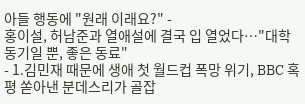아들 행동에 "원래 이래요?" -
홍이설, 허남준과 열애설에 결국 입 열었다…"대학 동기일 뿐, 좋은 동료"
- 1.김민재 때문에 생애 첫 월드컵 폭망 위기, BBC 혹평 쏟아낸 분데스리가 골잡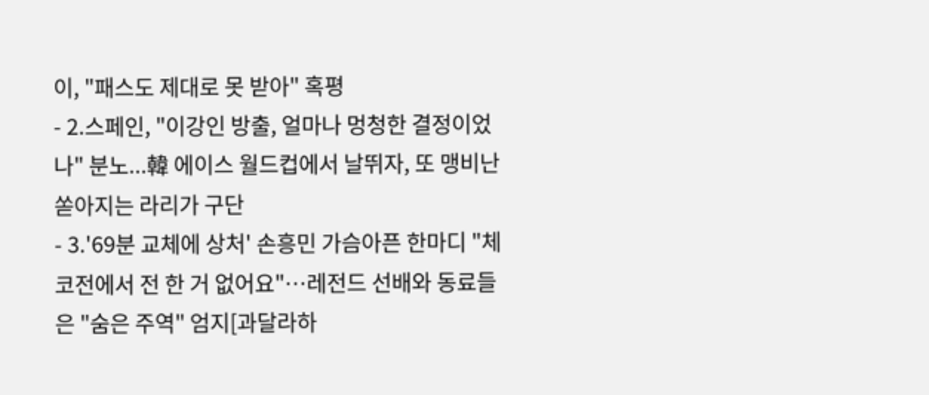이, "패스도 제대로 못 받아" 혹평
- 2.스페인, "이강인 방출, 얼마나 멍청한 결정이었나" 분노...韓 에이스 월드컵에서 날뛰자, 또 맹비난 쏟아지는 라리가 구단
- 3.'69분 교체에 상처' 손흥민 가슴아픈 한마디 "체코전에서 전 한 거 없어요"…레전드 선배와 동료들은 "숨은 주역" 엄지[과달라하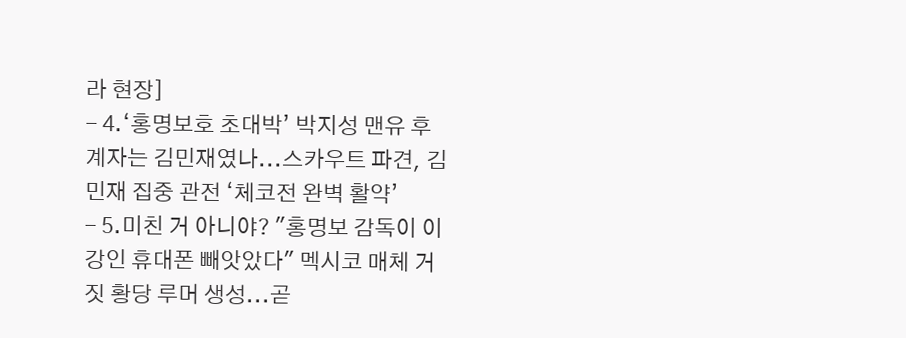라 현장]
- 4.‘홍명보호 초대박’ 박지성 맨유 후계자는 김민재였나...스카우트 파견, 김민재 집중 관전 ‘체코전 완벽 활약’
- 5.미친 거 아니야? "홍명보 감독이 이강인 휴대폰 빼앗았다" 멕시코 매체 거짓 황당 루머 생성...곧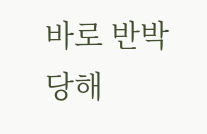바로 반박 당해